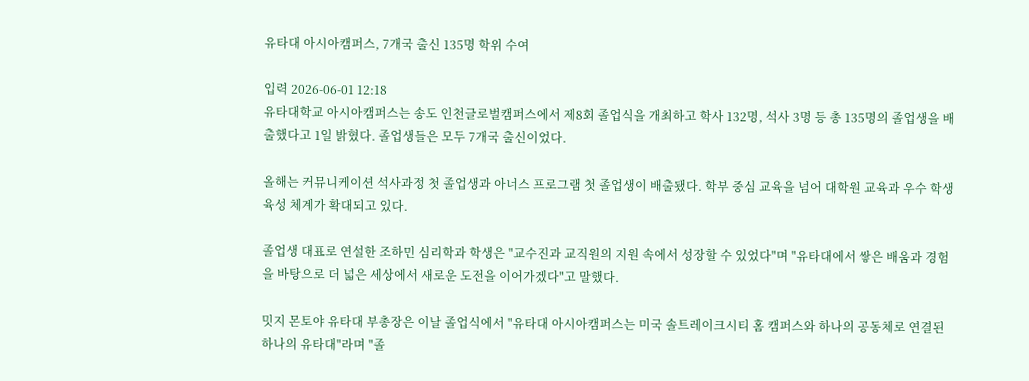유타대 아시아캠퍼스, 7개국 출신 135명 학위 수여

입력 2026-06-01 12:18
유타대학교 아시아캠퍼스는 송도 인천글로벌캠퍼스에서 제8회 졸업식을 개최하고 학사 132명, 석사 3명 등 총 135명의 졸업생을 배출했다고 1일 밝혔다. 졸업생들은 모두 7개국 출신이었다.

올해는 커뮤니케이션 석사과정 첫 졸업생과 아너스 프로그램 첫 졸업생이 배출됐다. 학부 중심 교육을 넘어 대학원 교육과 우수 학생 육성 체계가 확대되고 있다.

졸업생 대표로 연설한 조하민 심리학과 학생은 "교수진과 교직원의 지원 속에서 성장할 수 있었다"며 "유타대에서 쌓은 배움과 경험을 바탕으로 더 넓은 세상에서 새로운 도전을 이어가겠다"고 말했다.

밋지 몬토야 유타대 부총장은 이날 졸업식에서 "유타대 아시아캠퍼스는 미국 솔트레이크시티 홈 캠퍼스와 하나의 공동체로 연결된 하나의 유타대"라며 "졸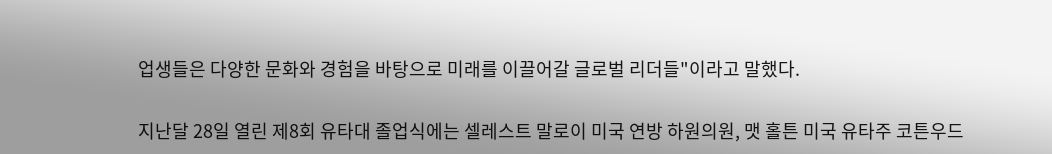업생들은 다양한 문화와 경험을 바탕으로 미래를 이끌어갈 글로벌 리더들"이라고 말했다.

지난달 28일 열린 제8회 유타대 졸업식에는 셀레스트 말로이 미국 연방 하원의원, 맷 홀튼 미국 유타주 코튼우드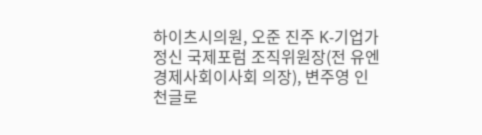하이츠시의원, 오준 진주 K-기업가정신 국제포럼 조직위원장(전 유엔 경제사회이사회 의장), 변주영 인천글로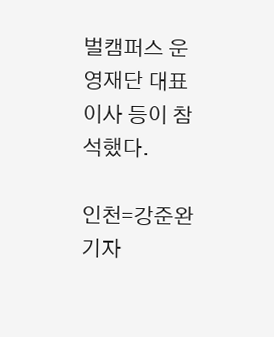벌캠퍼스 운영재단 대표이사 등이 참석했다.

인천=강준완 기자